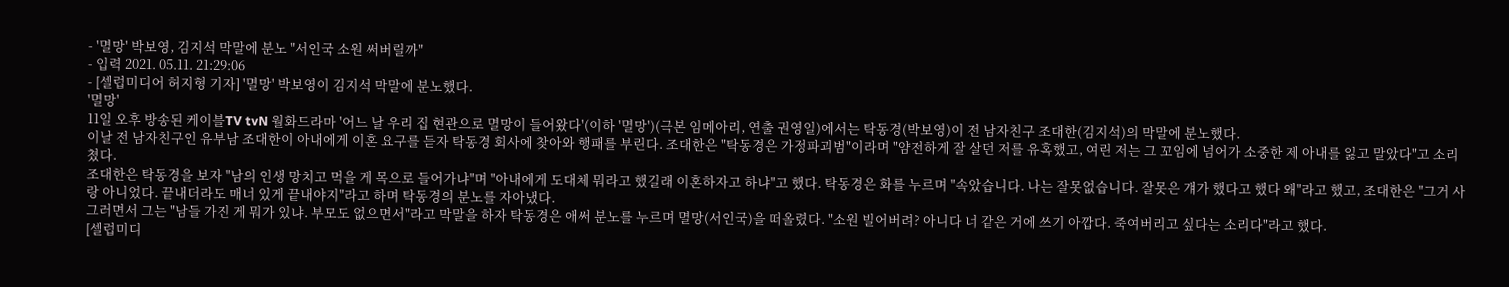- '멸망' 박보영, 김지석 막말에 분노 "서인국 소원 써버릴까"
- 입력 2021. 05.11. 21:29:06
- [셀럽미디어 허지형 기자] '멸망' 박보영이 김지석 막말에 분노했다.
'멸망'
11일 오후 방송된 케이블TV tvN 월화드라마 '어느 날 우리 집 현관으로 멸망이 들어왔다'(이하 '멸망')(극본 임메아리, 연출 권영일)에서는 탁동경(박보영)이 전 남자친구 조대한(김지석)의 막말에 분노했다.
이날 전 남자친구인 유부남 조대한이 아내에게 이혼 요구를 듣자 탁동경 회사에 찾아와 행패를 부린다. 조대한은 "탁동경은 가정파괴범"이라며 "얌전하게 잘 살던 저를 유혹했고, 여린 저는 그 꼬임에 넘어가 소중한 제 아내를 잃고 말았다"고 소리쳤다.
조대한은 탁동경을 보자 "남의 인생 망치고 먹을 게 목으로 들어가냐"며 "아내에게 도대체 뭐라고 했길래 이혼하자고 하냐"고 했다. 탁동경은 화를 누르며 "속았습니다. 나는 잘못없습니다. 잘못은 걔가 했다고 했다 왜"라고 했고, 조대한은 "그거 사랑 아니었다. 끝내더라도 매너 있게 끝내야지"라고 하며 탁동경의 분노를 자아냈다.
그러면서 그는 "남들 가진 게 뭐가 있냐. 부모도 없으면서"라고 막말을 하자 탁동경은 애써 분노를 누르며 멸망(서인국)을 떠올렸다. "소원 빌어버려? 아니다 너 같은 거에 쓰기 아깝다. 죽여버리고 싶다는 소리다"라고 했다.
[셀럽미디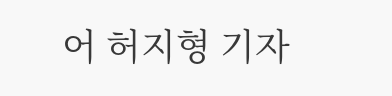어 허지형 기자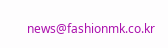news@fashionmk.co.kr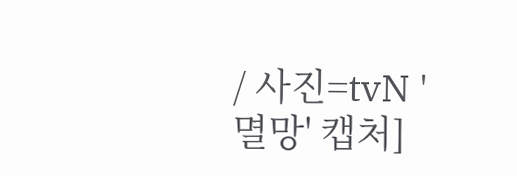/ 사진=tvN '멸망' 캡처]